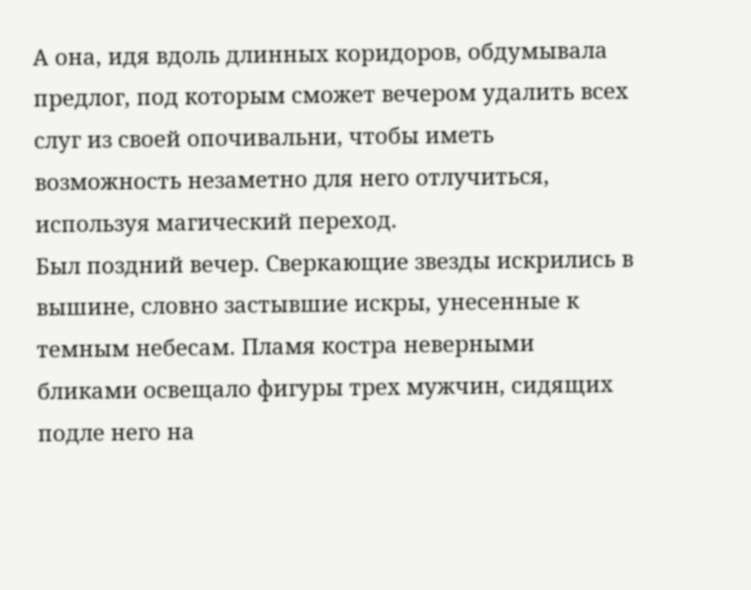А она, идя вдоль длинных коридоров, обдумывала предлог, под которым сможет вечером удалить всех слуг из своей опочивальни, чтобы иметь возможность незаметно для него отлучиться, используя магический переход.
Был поздний вечер. Сверкающие звезды искрились в вышине, словно застывшие искры, унесенные к темным небесам. Пламя костра неверными бликами освещало фигуры трех мужчин, сидящих подле него на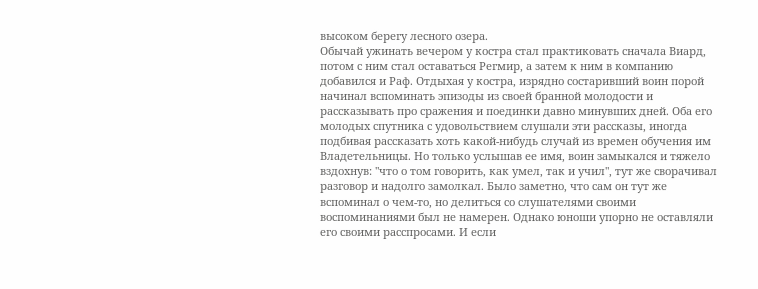высоком берегу лесного озера.
Обычай ужинать вечером у костра стал практиковать сначала Виард, потом с ним стал оставаться Регмир, а затем к ним в компанию добавился и Раф. Отдыхая у костра, изрядно состаривший воин порой начинал вспоминать эпизоды из своей бранной молодости и рассказывать про сражения и поединки давно минувших дней. Оба его молодых спутника с удовольствием слушали эти рассказы, иногда подбивая рассказать хоть какой-нибудь случай из времен обучения им Владетельницы. Но только услышав ее имя, воин замыкался и тяжело вздохнув: "что о том говорить, как умел, так и учил", тут же сворачивал разговор и надолго замолкал. Было заметно, что сам он тут же вспоминал о чем-то, но делиться со слушателями своими воспоминаниями был не намерен. Однако юноши упорно не оставляли его своими расспросами. И если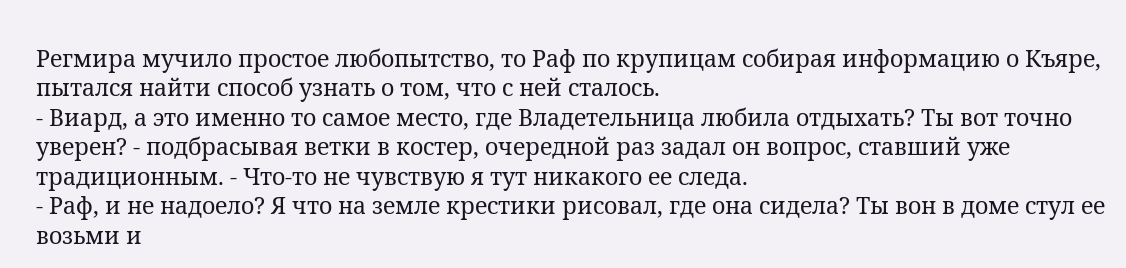Регмира мучило простое любопытство, то Раф по крупицам собирая информацию о Къяре, пытался найти способ узнать о том, что с ней сталось.
- Виард, а это именно то самое место, где Владетельница любила отдыхать? Ты вот точно уверен? - подбрасывая ветки в костер, очередной раз задал он вопрос, ставший уже традиционным. - Что-то не чувствую я тут никакого ее следа.
- Раф, и не надоело? Я что на земле крестики рисовал, где она сидела? Ты вон в доме стул ее возьми и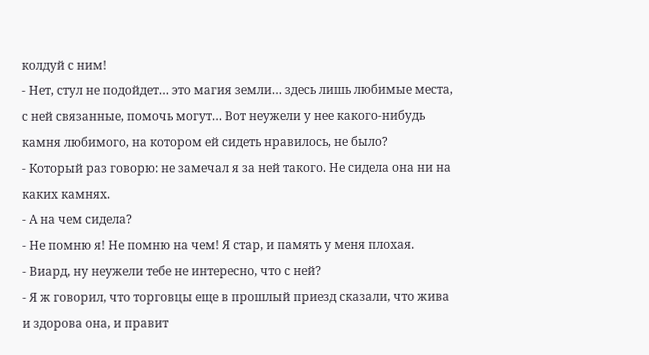колдуй с ним!
- Нет, стул не подойдет… это магия земли… здесь лишь любимые места, с ней связанные, помочь могут… Вот неужели у нее какого-нибудь камня любимого, на котором ей сидеть нравилось, не было?
- Который раз говорю: не замечал я за ней такого. Не сидела она ни на каких камнях.
- А на чем сидела?
- Не помню я! Не помню на чем! Я стар, и память у меня плохая.
- Виард, ну неужели тебе не интересно, что с ней?
- Я ж говорил, что торговцы еще в прошлый приезд сказали, что жива и здорова она, и правит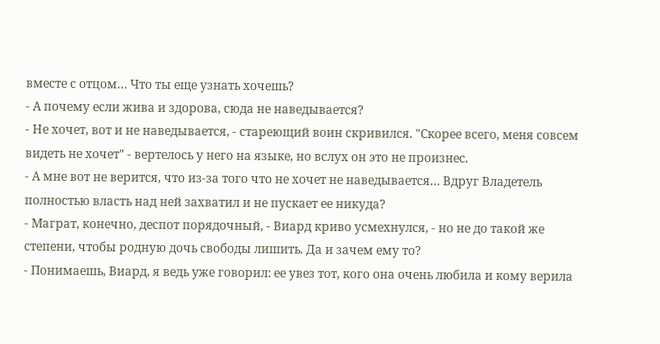вместе с отцом… Что ты еще узнать хочешь?
- А почему если жива и здорова, сюда не наведывается?
- Не хочет, вот и не наведывается, - стареющий воин скривился. "Скорее всего, меня совсем видеть не хочет" - вертелось у него на языке, но вслух он это не произнес.
- А мне вот не верится, что из-за того что не хочет не наведывается… Вдруг Владетель полностью власть над ней захватил и не пускает ее никуда?
- Маграт, конечно, деспот порядочный, - Виард криво усмехнулся, - но не до такой же степени, чтобы родную дочь свободы лишить. Да и зачем ему то?
- Понимаешь, Виард, я ведь уже говорил: ее увез тот, кого она очень любила и кому верила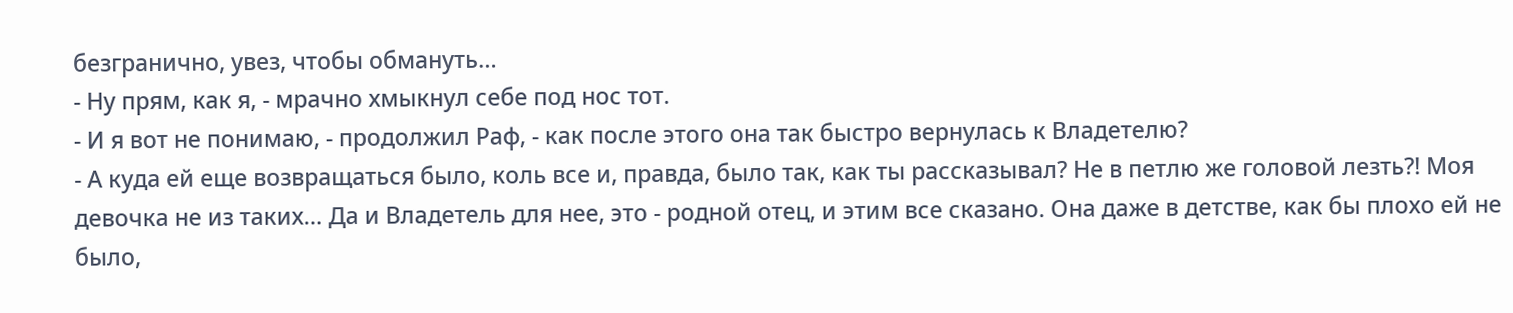безгранично, увез, чтобы обмануть…
- Ну прям, как я, - мрачно хмыкнул себе под нос тот.
- И я вот не понимаю, - продолжил Раф, - как после этого она так быстро вернулась к Владетелю?
- А куда ей еще возвращаться было, коль все и, правда, было так, как ты рассказывал? Не в петлю же головой лезть?! Моя девочка не из таких… Да и Владетель для нее, это - родной отец, и этим все сказано. Она даже в детстве, как бы плохо ей не было,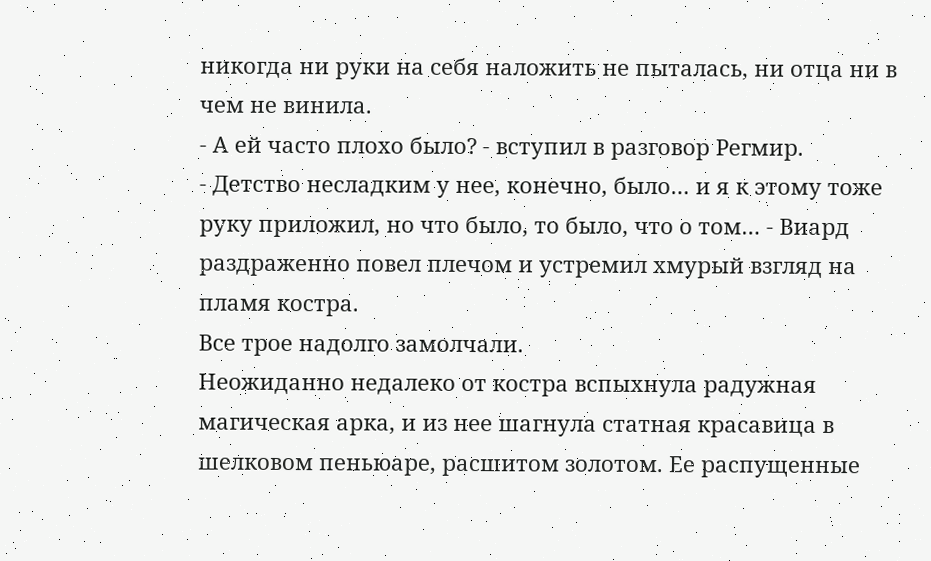никогда ни руки на себя наложить не пыталась, ни отца ни в чем не винила.
- А ей часто плохо было? - вступил в разговор Регмир.
- Детство несладким у нее, конечно, было… и я к этому тоже руку приложил, но что было, то было, что о том… - Виард раздраженно повел плечом и устремил хмурый взгляд на пламя костра.
Все трое надолго замолчали.
Неожиданно недалеко от костра вспыхнула радужная магическая арка, и из нее шагнула статная красавица в шелковом пеньюаре, расшитом золотом. Ее распущенные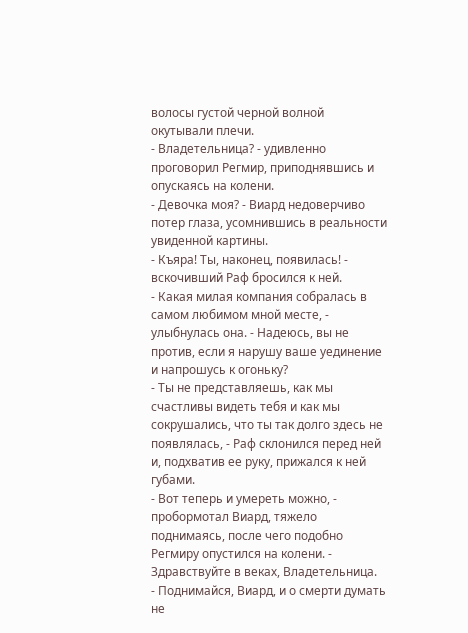волосы густой черной волной окутывали плечи.
- Владетельница? - удивленно проговорил Регмир, приподнявшись и опускаясь на колени.
- Девочка моя? - Виард недоверчиво потер глаза, усомнившись в реальности увиденной картины.
- Къяра! Ты, наконец, появилась! - вскочивший Раф бросился к ней.
- Какая милая компания собралась в самом любимом мной месте, - улыбнулась она. - Надеюсь, вы не против, если я нарушу ваше уединение и напрошусь к огоньку?
- Ты не представляешь, как мы счастливы видеть тебя и как мы сокрушались, что ты так долго здесь не появлялась, - Раф склонился перед ней и, подхватив ее руку, прижался к ней губами.
- Вот теперь и умереть можно, - пробормотал Виард, тяжело поднимаясь, после чего подобно Регмиру опустился на колени. - Здравствуйте в веках, Владетельница.
- Поднимайся, Виард, и о смерти думать не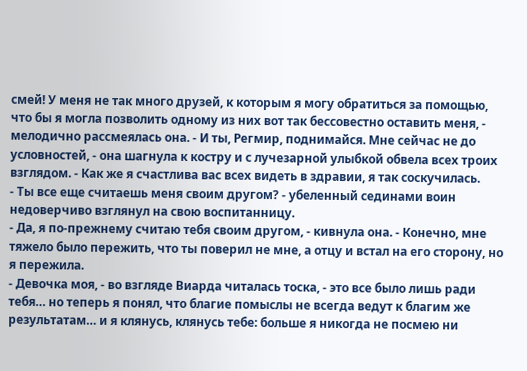смей! У меня не так много друзей, к которым я могу обратиться за помощью, что бы я могла позволить одному из них вот так бессовестно оставить меня, - мелодично рассмеялась она. - И ты, Регмир, поднимайся. Мне сейчас не до условностей, - она шагнула к костру и с лучезарной улыбкой обвела всех троих взглядом. - Как же я счастлива вас всех видеть в здравии, я так соскучилась.
- Ты все еще считаешь меня своим другом? - убеленный сединами воин недоверчиво взглянул на свою воспитанницу.
- Да, я по-прежнему считаю тебя своим другом, - кивнула она. - Конечно, мне тяжело было пережить, что ты поверил не мне, а отцу и встал на его сторону, но я пережила.
- Девочка моя, - во взгляде Виарда читалась тоска, - это все было лишь ради тебя… но теперь я понял, что благие помыслы не всегда ведут к благим же результатам… и я клянусь, клянусь тебе: больше я никогда не посмею ни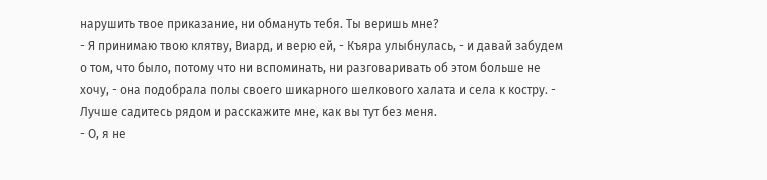нарушить твое приказание, ни обмануть тебя. Ты веришь мне?
- Я принимаю твою клятву, Виард, и верю ей, - Къяра улыбнулась, - и давай забудем о том, что было, потому что ни вспоминать, ни разговаривать об этом больше не хочу, - она подобрала полы своего шикарного шелкового халата и села к костру. - Лучше садитесь рядом и расскажите мне, как вы тут без меня.
- О, я не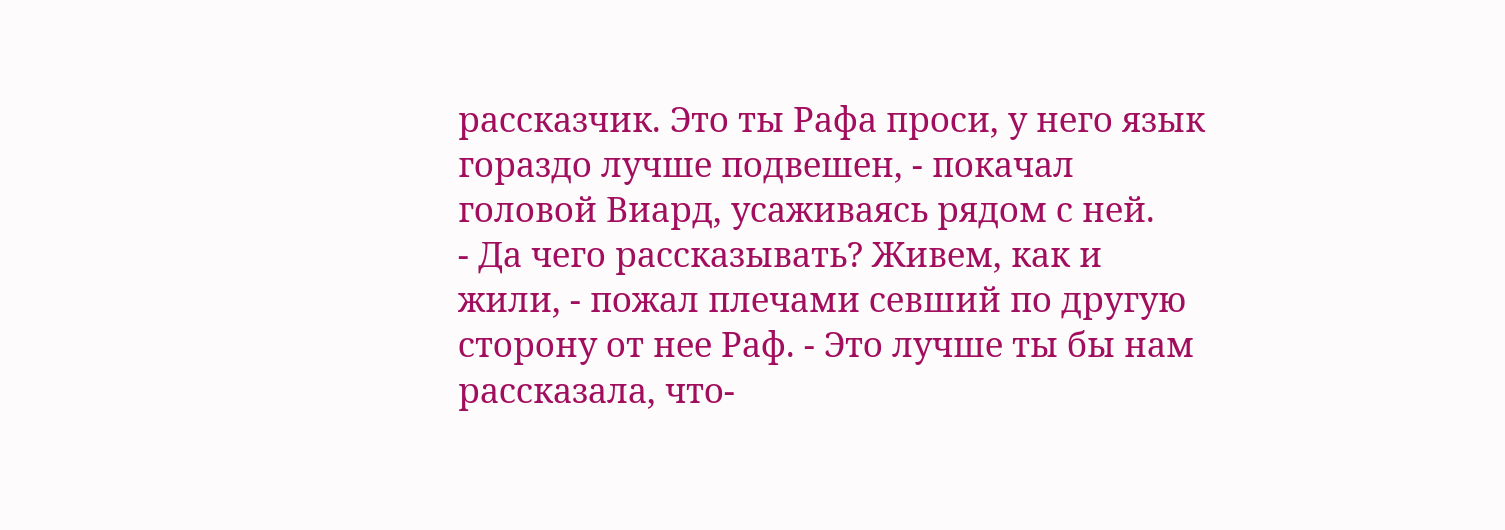рассказчик. Это ты Рафа проси, у него язык гораздо лучше подвешен, - покачал головой Виард, усаживаясь рядом с ней.
- Да чего рассказывать? Живем, как и жили, - пожал плечами севший по другую сторону от нее Раф. - Это лучше ты бы нам рассказала, что-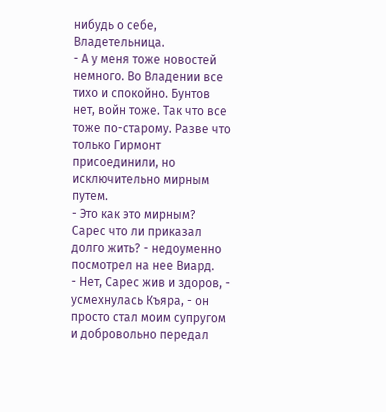нибудь о себе, Владетельница.
- А у меня тоже новостей немного. Во Владении все тихо и спокойно. Бунтов нет, войн тоже. Так что все тоже по-старому. Разве что только Гирмонт присоединили, но исключительно мирным путем.
- Это как это мирным? Сарес что ли приказал долго жить? - недоуменно посмотрел на нее Виард.
- Нет, Сарес жив и здоров, - усмехнулась Къяра, - он просто стал моим супругом и добровольно передал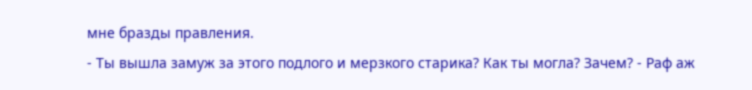мне бразды правления.
- Ты вышла замуж за этого подлого и мерзкого старика? Как ты могла? Зачем? - Раф аж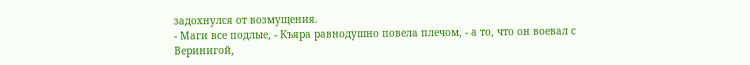задохнулся от возмущения.
- Маги все подлые, - Къяра равнодушно повела плечом, - а то, что он воевал с Веринигой,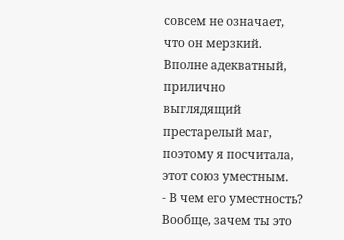совсем не означает, что он мерзкий. Вполне адекватный, прилично выглядящий престарелый маг, поэтому я посчитала, этот союз уместным.
- В чем его уместность? Вообще, зачем ты это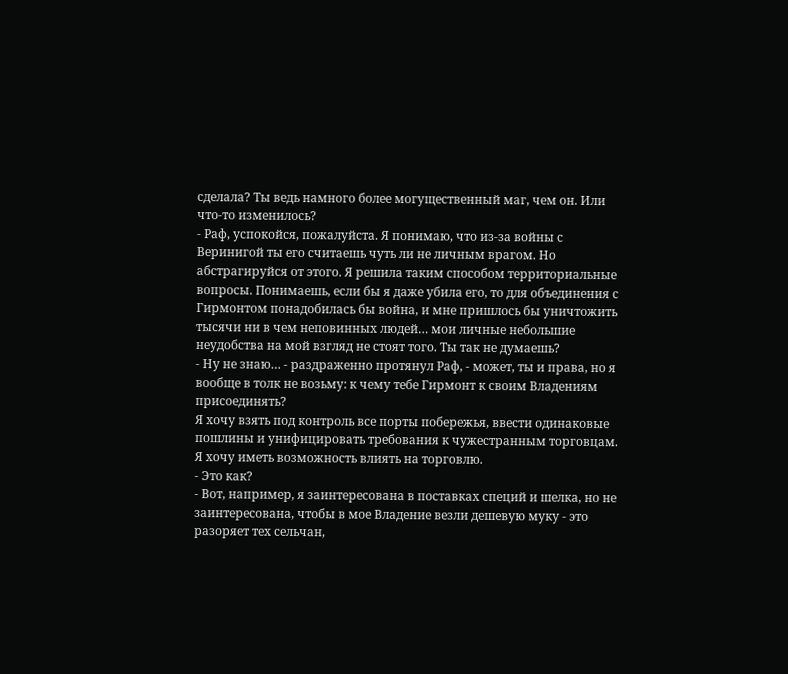сделала? Ты ведь намного более могущественный маг, чем он. Или что-то изменилось?
- Раф, успокойся, пожалуйста. Я понимаю, что из-за войны с Веринигой ты его считаешь чуть ли не личным врагом. Но абстрагируйся от этого. Я решила таким способом территориальные вопросы. Понимаешь, если бы я даже убила его, то для объединения с Гирмонтом понадобилась бы война, и мне пришлось бы уничтожить тысячи ни в чем неповинных людей… мои личные небольшие неудобства на мой взгляд не стоят того. Ты так не думаешь?
- Ну не знаю… - раздраженно протянул Раф, - может, ты и права, но я вообще в толк не возьму: к чему тебе Гирмонт к своим Владениям присоединять?
Я хочу взять под контроль все порты побережья, ввести одинаковые пошлины и унифицировать требования к чужестранным торговцам. Я хочу иметь возможность влиять на торговлю.
- Это как?
- Вот, например, я заинтересована в поставках специй и шелка, но не заинтересована, чтобы в мое Владение везли дешевую муку - это разоряет тех сельчан,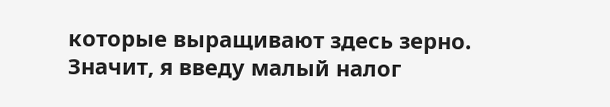которые выращивают здесь зерно. Значит, я введу малый налог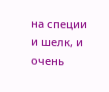на специи и шелк, и очень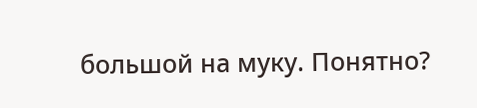большой на муку. Понятно?